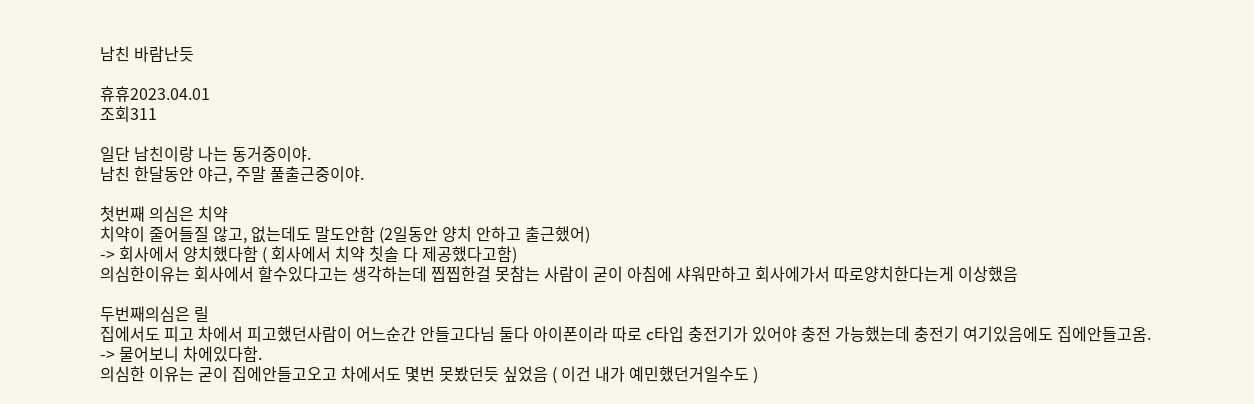남친 바람난듯

휴휴2023.04.01
조회311

일단 남친이랑 나는 동거중이야.
남친 한달동안 야근, 주말 풀출근중이야.

첫번째 의심은 치약
치약이 줄어들질 않고, 없는데도 말도안함 (2일동안 양치 안하고 출근했어)
-> 회사에서 양치했다함 ( 회사에서 치약 칫솔 다 제공했다고함)
의심한이유는 회사에서 할수있다고는 생각하는데 찝찝한걸 못참는 사람이 굳이 아침에 샤워만하고 회사에가서 따로양치한다는게 이상했음

두번째의심은 릴
집에서도 피고 차에서 피고했던사람이 어느순간 안들고다님 둘다 아이폰이라 따로 c타입 충전기가 있어야 충전 가능했는데 충전기 여기있음에도 집에안들고옴.
-> 물어보니 차에있다함.
의심한 이유는 굳이 집에안들고오고 차에서도 몇번 못봤던듯 싶었음 ( 이건 내가 예민했던거일수도 )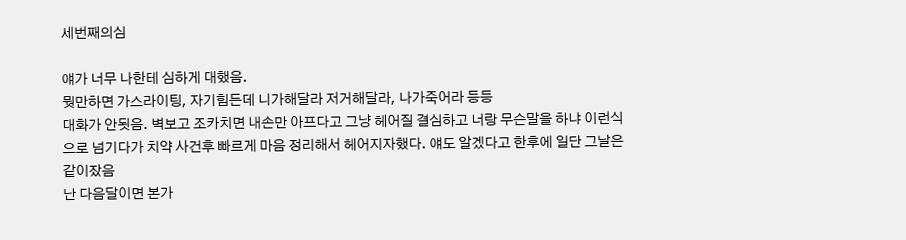세번째의심

얘가 너무 나한테 심하게 대했음.
뭣만하면 가스라이팅, 자기힘든데 니가해달라 저거해달라, 나가죽어라 등등
대화가 안됫음. 벽보고 조카치면 내손만 아프다고 그냥 헤어질 결심하고 너랑 무슨말을 하냐 이런식으로 넘기다가 치약 사건후 빠르게 마음 정리해서 헤어지자했다. 얘도 알겠다고 한후에 일단 그날은 같이잤음
난 다음달이면 본가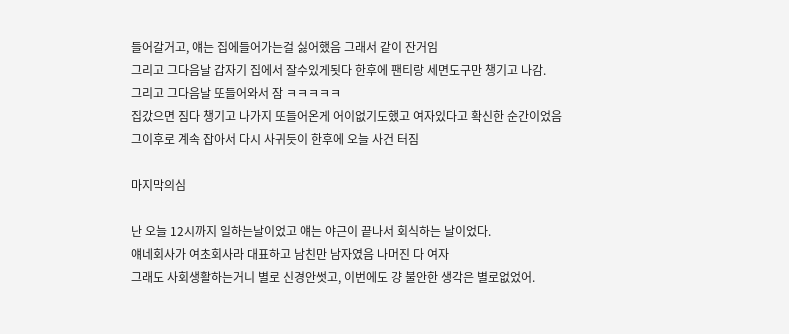들어갈거고, 얘는 집에들어가는걸 싫어했음 그래서 같이 잔거임
그리고 그다음날 갑자기 집에서 잘수있게됫다 한후에 팬티랑 세면도구만 챙기고 나감.
그리고 그다음날 또들어와서 잠 ㅋㅋㅋㅋㅋ
집갔으면 짐다 챙기고 나가지 또들어온게 어이없기도했고 여자있다고 확신한 순간이었음
그이후로 계속 잡아서 다시 사귀듯이 한후에 오늘 사건 터짐

마지막의심

난 오늘 12시까지 일하는날이었고 얘는 야근이 끝나서 회식하는 날이었다.
얘네회사가 여초회사라 대표하고 남친만 남자였음 나머진 다 여자
그래도 사회생활하는거니 별로 신경안썻고, 이번에도 걍 불안한 생각은 별로없었어.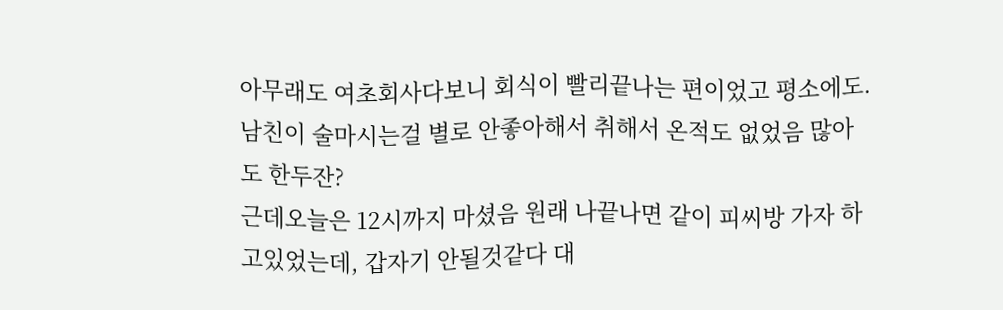아무래도 여초회사다보니 회식이 빨리끝나는 편이었고 평소에도.
남친이 술마시는걸 별로 안좋아해서 취해서 온적도 없었음 많아도 한두잔?
근데오늘은 12시까지 마셨음 원래 나끝나면 같이 피씨방 가자 하고있었는데, 갑자기 안될것같다 대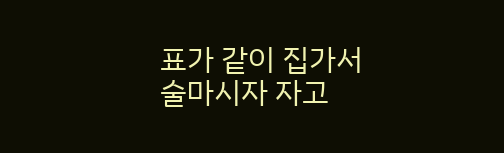표가 같이 집가서 술마시자 자고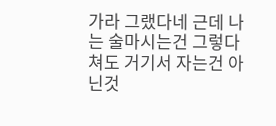가라 그랬다네 근데 나는 술마시는건 그렇다 쳐도 거기서 자는건 아닌것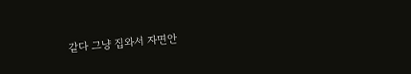같다 그냥 집와서 자면안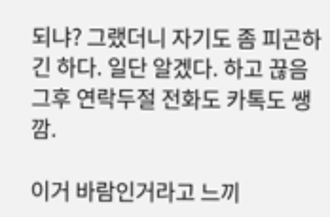되냐? 그랬더니 자기도 좀 피곤하긴 하다. 일단 알겠다. 하고 끊음
그후 연락두절 전화도 카톡도 쌩깜.

이거 바람인거라고 느끼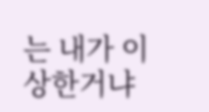는 내가 이상한거냐